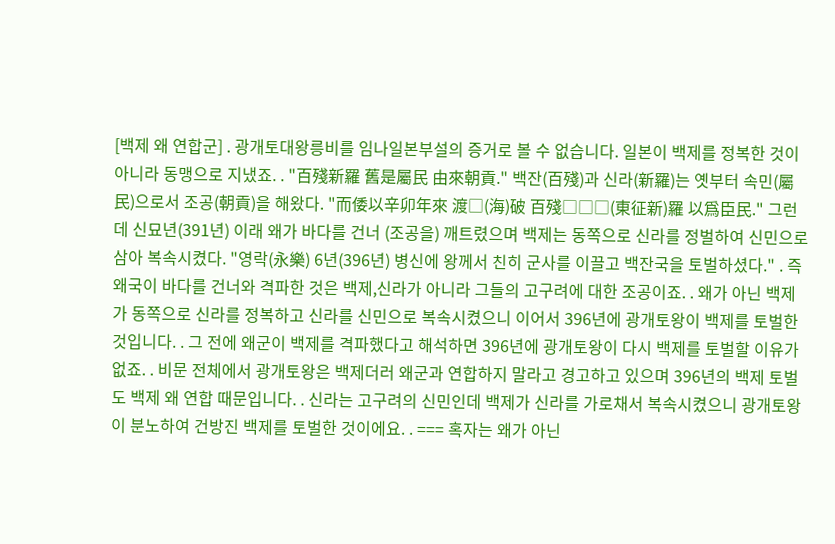[백제 왜 연합군] . 광개토대왕릉비를 임나일본부설의 증거로 볼 수 없습니다. 일본이 백제를 정복한 것이 아니라 동맹으로 지냈죠. . "百殘新羅 舊是屬民 由來朝貢." 백잔(百殘)과 신라(新羅)는 옛부터 속민(屬民)으로서 조공(朝貢)을 해왔다. "而倭以辛卯年來 渡□(海)破 百殘□□□(東征新)羅 以爲臣民." 그런데 신묘년(391년) 이래 왜가 바다를 건너 (조공을) 깨트렸으며 백제는 동쪽으로 신라를 정벌하여 신민으로 삼아 복속시켰다. "영락(永樂) 6년(396년) 병신에 왕께서 친히 군사를 이끌고 백잔국을 토벌하셨다." . 즉 왜국이 바다를 건너와 격파한 것은 백제,신라가 아니라 그들의 고구려에 대한 조공이죠. . 왜가 아닌 백제가 동쪽으로 신라를 정복하고 신라를 신민으로 복속시켰으니 이어서 396년에 광개토왕이 백제를 토벌한 것입니다. . 그 전에 왜군이 백제를 격파했다고 해석하면 396년에 광개토왕이 다시 백제를 토벌할 이유가 없죠. . 비문 전체에서 광개토왕은 백제더러 왜군과 연합하지 말라고 경고하고 있으며 396년의 백제 토벌도 백제 왜 연합 때문입니다. . 신라는 고구려의 신민인데 백제가 신라를 가로채서 복속시켰으니 광개토왕이 분노하여 건방진 백제를 토벌한 것이에요. . === 혹자는 왜가 아닌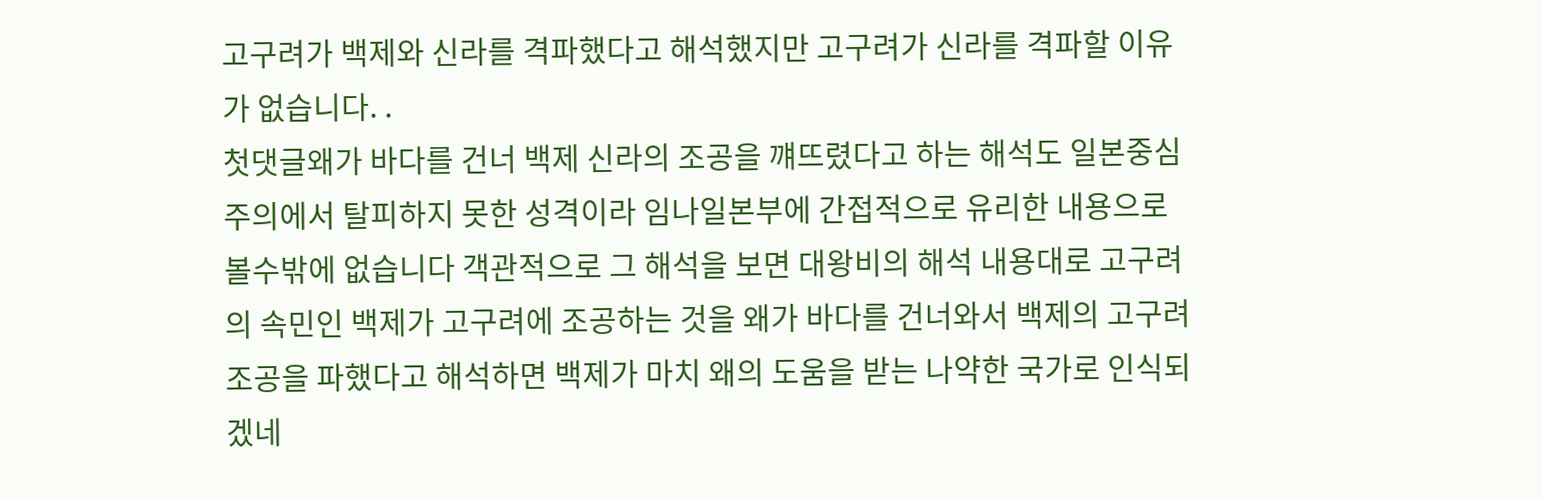고구려가 백제와 신라를 격파했다고 해석했지만 고구려가 신라를 격파할 이유가 없습니다. .
첫댓글왜가 바다를 건너 백제 신라의 조공을 꺠뜨렸다고 하는 해석도 일본중심주의에서 탈피하지 못한 성격이라 임나일본부에 간접적으로 유리한 내용으로 볼수밖에 없습니다 객관적으로 그 해석을 보면 대왕비의 해석 내용대로 고구려의 속민인 백제가 고구려에 조공하는 것을 왜가 바다를 건너와서 백제의 고구려 조공을 파했다고 해석하면 백제가 마치 왜의 도움을 받는 나약한 국가로 인식되겠네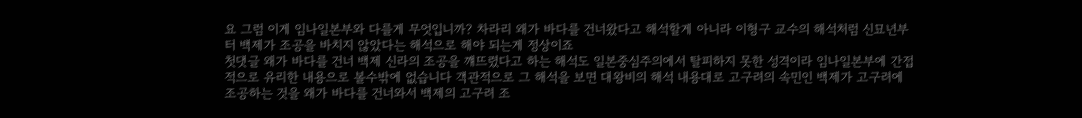요 그럼 이게 임나일본부와 다를게 무엇입니까? 차라리 왜가 바다를 건너왔다고 해석할게 아니라 이형구 교수의 해석처럼 신묘년부터 백제가 조공을 바치지 않았다는 해석으로 해야 되는게 정상이죠
첫댓글 왜가 바다를 건너 백제 신라의 조공을 꺠뜨렸다고 하는 해석도 일본중심주의에서 탈피하지 못한 성격이라 임나일본부에 간접적으로 유리한 내용으로 볼수밖에 없습니다 객관적으로 그 해석을 보면 대왕비의 해석 내용대로 고구려의 속민인 백제가 고구려에 조공하는 것을 왜가 바다를 건너와서 백제의 고구려 조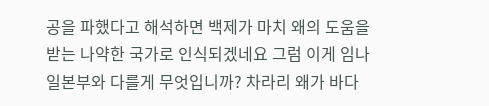공을 파했다고 해석하면 백제가 마치 왜의 도움을 받는 나약한 국가로 인식되겠네요 그럼 이게 임나일본부와 다를게 무엇입니까? 차라리 왜가 바다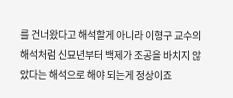를 건너왔다고 해석할게 아니라 이형구 교수의 해석처럼 신묘년부터 백제가 조공을 바치지 않았다는 해석으로 해야 되는게 정상이죠